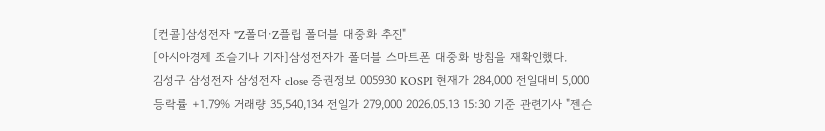[컨콜]삼성전자 "Z폴더·Z플립 폴더블 대중화 추진"
[아시아경제 조슬기나 기자]삼성전자가 폴더블 스마트폰 대중화 방침을 재확인했다.
김성구 삼성전자 삼성전자 close 증권정보 005930 KOSPI 현재가 284,000 전일대비 5,000 등락률 +1.79% 거래량 35,540,134 전일가 279,000 2026.05.13 15:30 기준 관련기사 "젠슨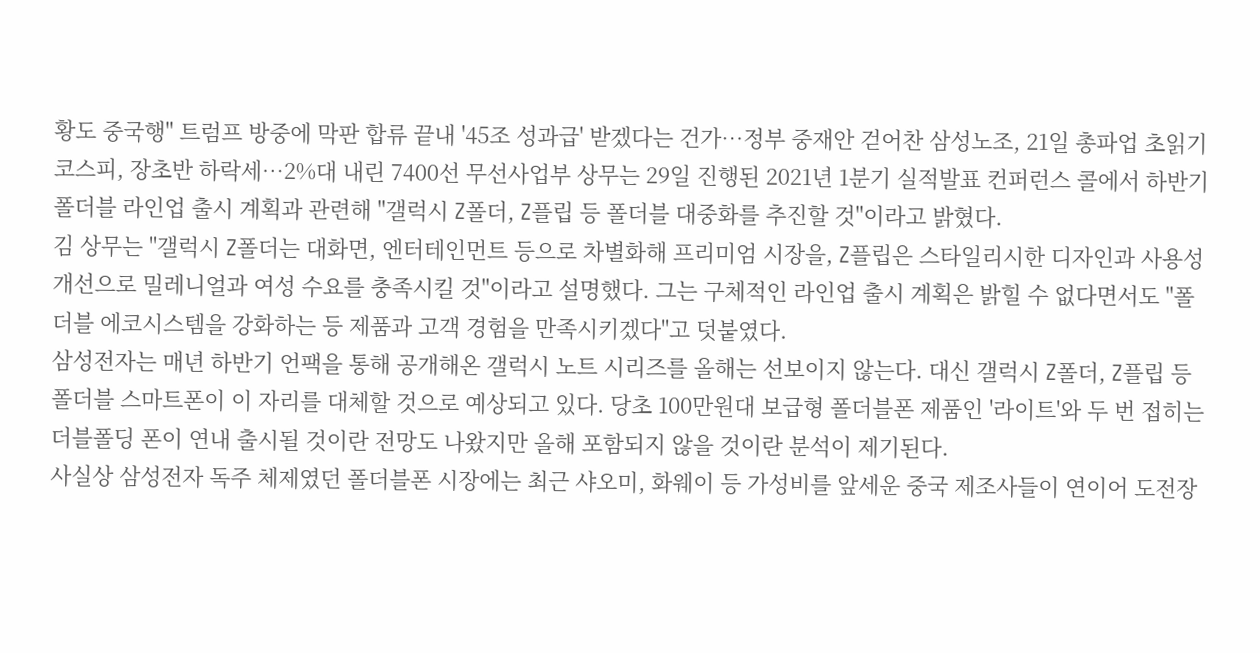황도 중국행" 트럼프 방중에 막판 합류 끝내 '45조 성과급' 받겠다는 건가…정부 중재안 걷어찬 삼성노조, 21일 총파업 초읽기 코스피, 장초반 하락세…2%대 내린 7400선 무선사업부 상무는 29일 진행된 2021년 1분기 실적발표 컨퍼런스 콜에서 하반기 폴더블 라인업 출시 계획과 관련해 "갤럭시 Z폴더, Z플립 등 폴더블 대중화를 추진할 것"이라고 밝혔다.
김 상무는 "갤럭시 Z폴더는 대화면, 엔터테인먼트 등으로 차별화해 프리미엄 시장을, Z플립은 스타일리시한 디자인과 사용성 개선으로 밀레니얼과 여성 수요를 충족시킬 것"이라고 설명했다. 그는 구체적인 라인업 출시 계획은 밝힐 수 없다면서도 "폴더블 에코시스템을 강화하는 등 제품과 고객 경험을 만족시키겠다"고 덧붙였다.
삼성전자는 매년 하반기 언팩을 통해 공개해온 갤럭시 노트 시리즈를 올해는 선보이지 않는다. 대신 갤럭시 Z폴더, Z플립 등 폴더블 스마트폰이 이 자리를 대체할 것으로 예상되고 있다. 당초 100만원대 보급형 폴더블폰 제품인 '라이트'와 두 번 접히는 더블폴딩 폰이 연내 출시될 것이란 전망도 나왔지만 올해 포함되지 않을 것이란 분석이 제기된다.
사실상 삼성전자 독주 체제였던 폴더블폰 시장에는 최근 샤오미, 화웨이 등 가성비를 앞세운 중국 제조사들이 연이어 도전장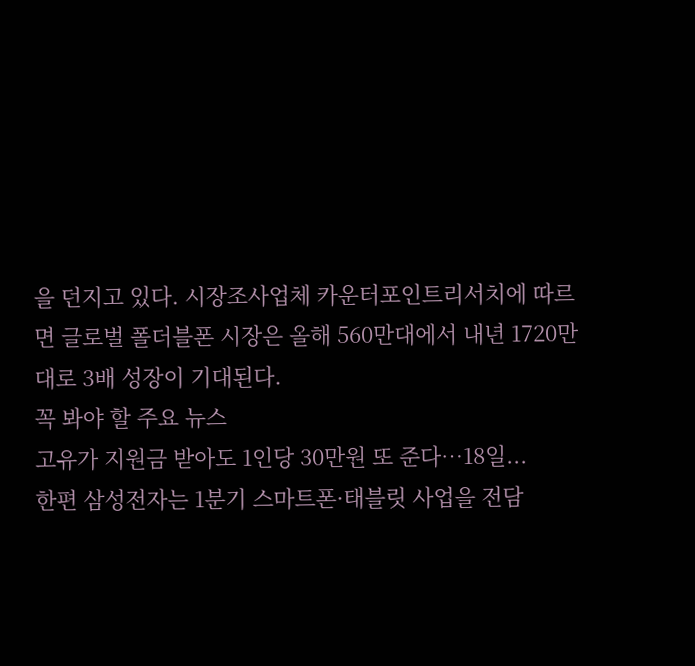을 던지고 있다. 시장조사업체 카운터포인트리서치에 따르면 글로벌 폴더블폰 시장은 올해 560만대에서 내년 1720만대로 3배 성장이 기대된다.
꼭 봐야 할 주요 뉴스
고유가 지원금 받아도 1인당 30만원 또 준다…18일...
한편 삼성전자는 1분기 스마트폰·태블릿 사업을 전담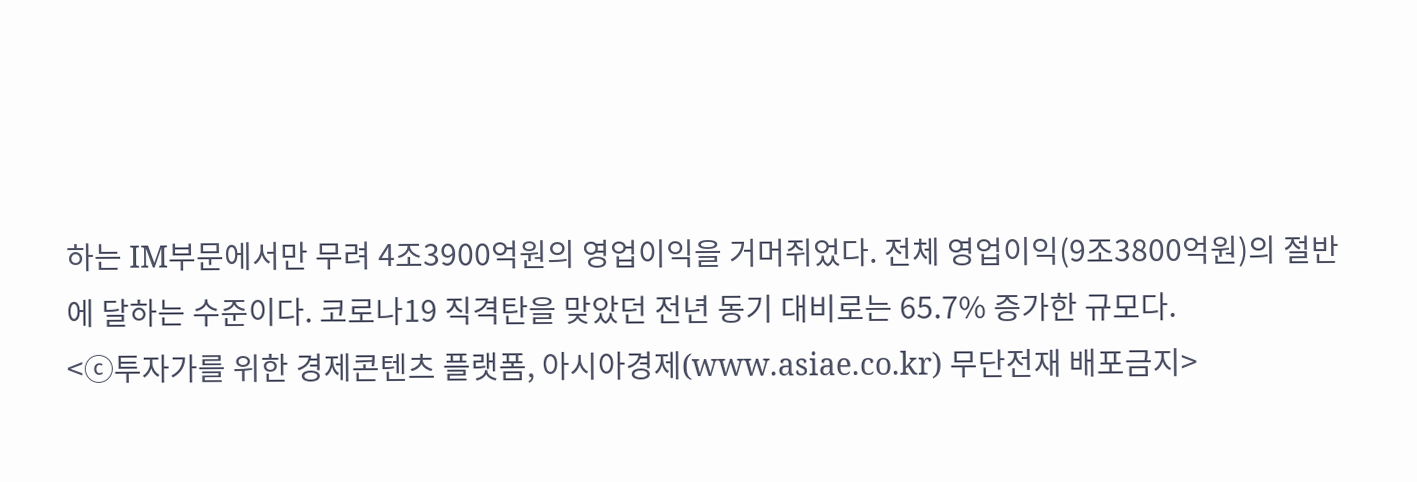하는 IM부문에서만 무려 4조3900억원의 영업이익을 거머쥐었다. 전체 영업이익(9조3800억원)의 절반에 달하는 수준이다. 코로나19 직격탄을 맞았던 전년 동기 대비로는 65.7% 증가한 규모다.
<ⓒ투자가를 위한 경제콘텐츠 플랫폼, 아시아경제(www.asiae.co.kr) 무단전재 배포금지>